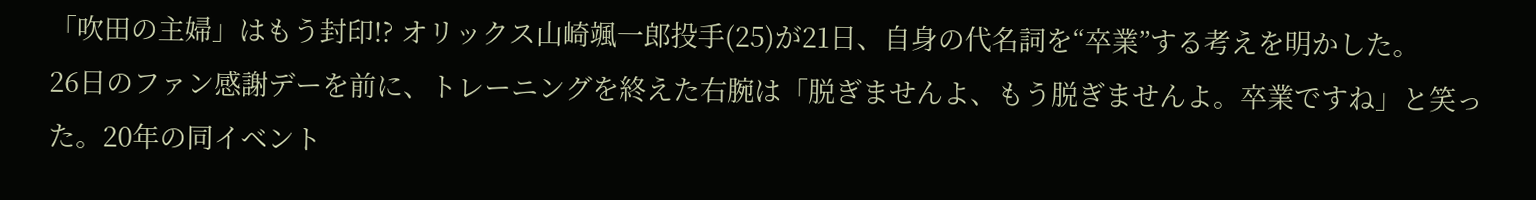「吹田の主婦」はもう封印!? オリックス山崎颯一郎投手(25)が21日、自身の代名詞を“卒業”する考えを明かした。
26日のファン感謝デーを前に、トレーニングを終えた右腕は「脱ぎませんよ、もう脱ぎませんよ。卒業ですね」と笑った。20年の同イベント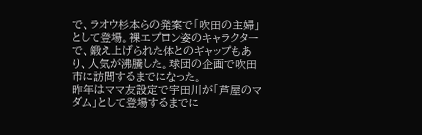で、ラオウ杉本らの発案で「吹田の主婦」として登場。裸エプロン姿のキャラクターで、鍛え上げられた体とのギャップもあり、人気が沸騰した。球団の企画で吹田市に訪問するまでになった。
昨年はママ友設定で宇田川が「芦屋のマダム」として登場するまでに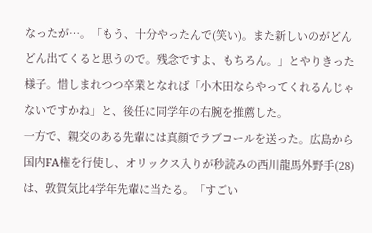なったが…。「もう、十分やったんで(笑い)。また新しいのがどんどん出てくると思うので。残念ですよ、もちろん。」とやりきった様子。惜しまれつつ卒業となれば「小木田ならやってくれるんじゃないですかね」と、後任に同学年の右腕を推薦した。
一方で、親交のある先輩には真顔でラブコールを送った。広島から国内FA権を行使し、オリックス入りが秒読みの西川龍馬外野手(28)は、敦賀気比4学年先輩に当たる。「すごい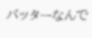バッターなんで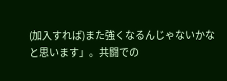(加入すれば)また強くなるんじゃないかなと思います」。共闘での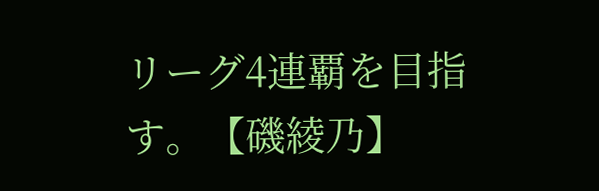リーグ4連覇を目指す。【磯綾乃】